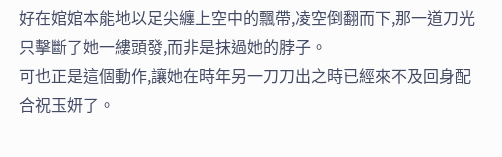好在婠婠本能地以足尖纏上空中的飄帶,凌空倒翻而下,那一道刀光只擊斷了她一縷頭發,而非是抹過她的脖子。
可也正是這個動作,讓她在時年另一刀刀出之時已經來不及回身配合祝玉妍了。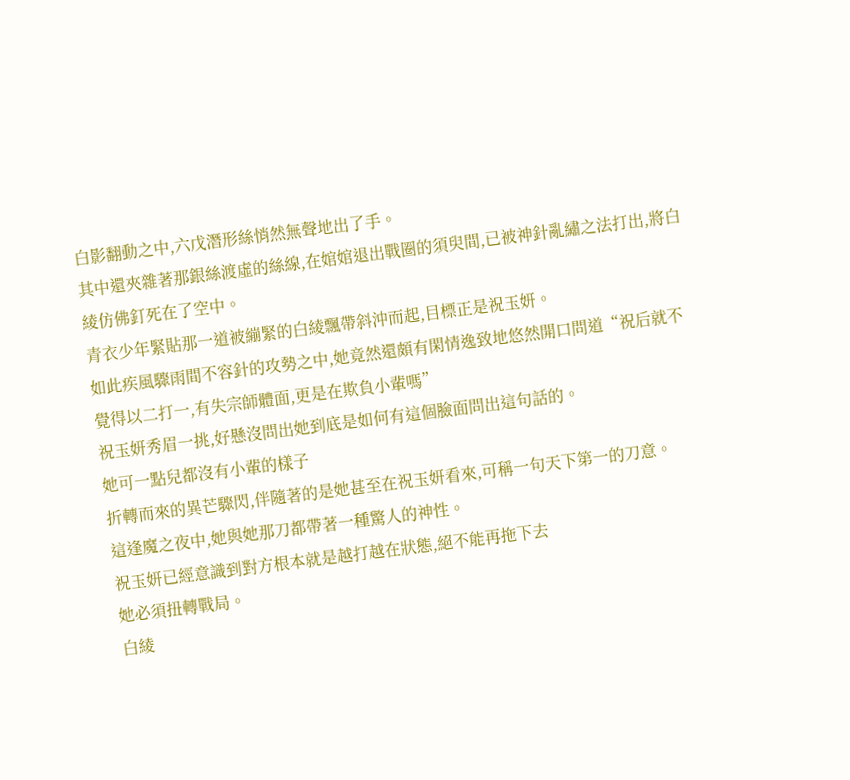白影翻動之中,六戊潛形絲悄然無聲地出了手。
其中還夾雜著那銀絲渡虛的絲線,在婠婠退出戰圈的須臾間,已被神針亂繡之法打出,將白綾仿佛釘死在了空中。
青衣少年緊貼那一道被繃緊的白綾飄帶斜沖而起,目標正是祝玉妍。
如此疾風驟雨間不容針的攻勢之中,她竟然還頗有閑情逸致地悠然開口問道“祝后就不覺得以二打一,有失宗師體面,更是在欺負小輩嗎”
祝玉妍秀眉一挑,好懸沒問出她到底是如何有這個臉面問出這句話的。
她可一點兒都沒有小輩的樣子
折轉而來的異芒驟閃,伴隨著的是她甚至在祝玉妍看來,可稱一句天下第一的刀意。
這逢魔之夜中,她與她那刀都帶著一種驚人的神性。
祝玉妍已經意識到對方根本就是越打越在狀態,絕不能再拖下去
她必須扭轉戰局。
白綾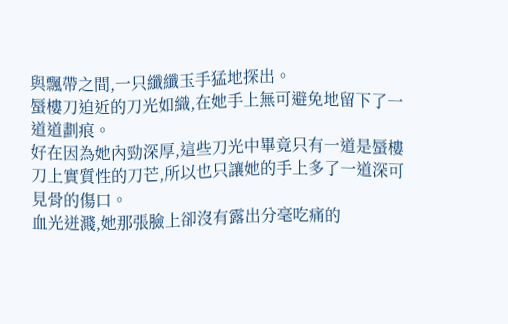與飄帶之間,一只纖纖玉手猛地探出。
蜃樓刀迫近的刀光如織,在她手上無可避免地留下了一道道劃痕。
好在因為她內勁深厚,這些刀光中畢竟只有一道是蜃樓刀上實質性的刀芒,所以也只讓她的手上多了一道深可見骨的傷口。
血光迸濺,她那張臉上卻沒有露出分毫吃痛的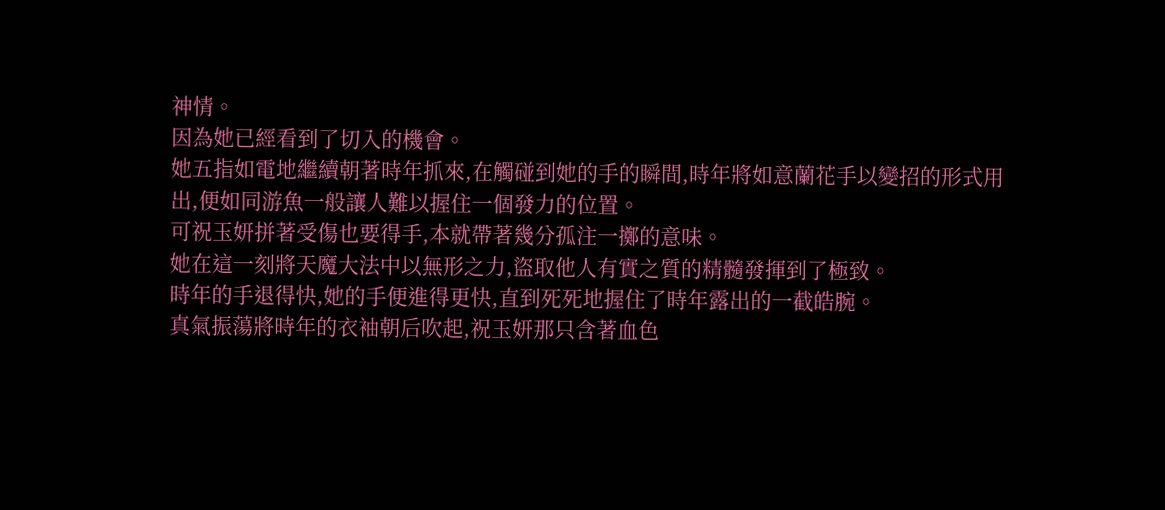神情。
因為她已經看到了切入的機會。
她五指如電地繼續朝著時年抓來,在觸碰到她的手的瞬間,時年將如意蘭花手以變招的形式用出,便如同游魚一般讓人難以握住一個發力的位置。
可祝玉妍拼著受傷也要得手,本就帶著幾分孤注一擲的意味。
她在這一刻將天魔大法中以無形之力,盜取他人有實之質的精髓發揮到了極致。
時年的手退得快,她的手便進得更快,直到死死地握住了時年露出的一截皓腕。
真氣振蕩將時年的衣袖朝后吹起,祝玉妍那只含著血色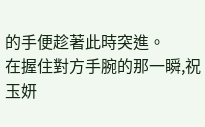的手便趁著此時突進。
在握住對方手腕的那一瞬,祝玉妍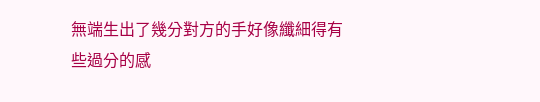無端生出了幾分對方的手好像纖細得有些過分的感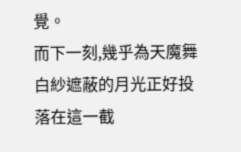覺。
而下一刻,幾乎為天魔舞白紗遮蔽的月光正好投落在這一截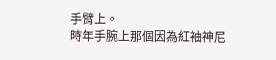手臂上。
時年手腕上那個因為紅袖神尼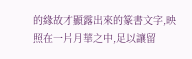的緣故才顯露出來的篆書文字,映照在一片月華之中,足以讓留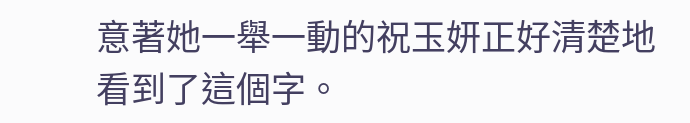意著她一舉一動的祝玉妍正好清楚地看到了這個字。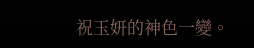祝玉妍的神色一變。